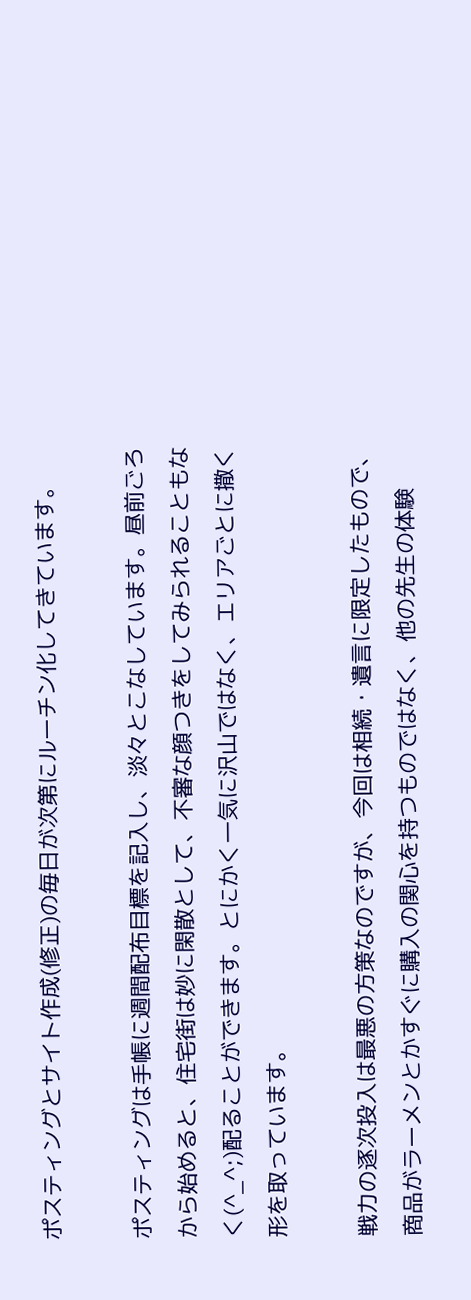ポスティングとサイト作成(修正)の毎日が次第にルーチン化してきています。

ポスティングは手帳に週間配布目標を記入し、淡々とこなしています。昼前ごろから始めると、住宅街は妙に閑散として、不審な顔つきをしてみられることもなく(^_^;)配ることができます。とにかく一気に沢山ではなく、エリアごとに撒く形を取っています。

戦力の逐次投入は最悪の方策なのですが、今回は相続・遺言に限定したもので、商品がラーメンとかすぐに購入の関心を持つものではなく、他の先生の体験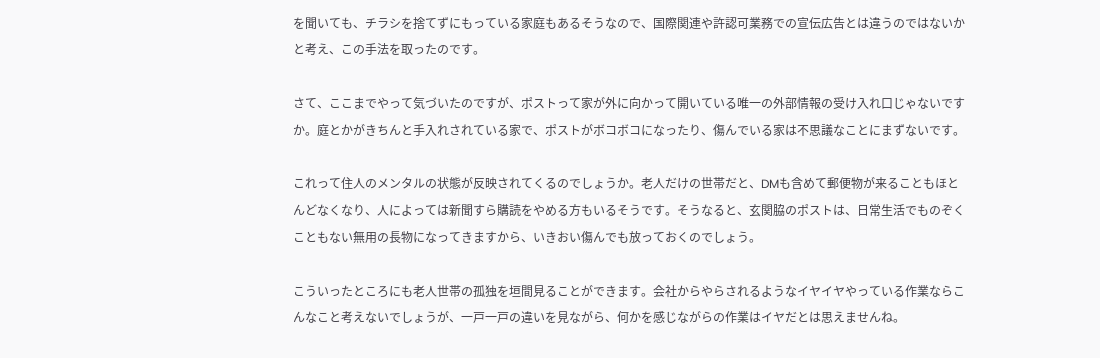を聞いても、チラシを捨てずにもっている家庭もあるそうなので、国際関連や許認可業務での宣伝広告とは違うのではないかと考え、この手法を取ったのです。

さて、ここまでやって気づいたのですが、ポストって家が外に向かって開いている唯一の外部情報の受け入れ口じゃないですか。庭とかがきちんと手入れされている家で、ポストがボコボコになったり、傷んでいる家は不思議なことにまずないです。

これって住人のメンタルの状態が反映されてくるのでしょうか。老人だけの世帯だと、DMも含めて郵便物が来ることもほとんどなくなり、人によっては新聞すら購読をやめる方もいるそうです。そうなると、玄関脇のポストは、日常生活でものぞくこともない無用の長物になってきますから、いきおい傷んでも放っておくのでしょう。

こういったところにも老人世帯の孤独を垣間見ることができます。会社からやらされるようなイヤイヤやっている作業ならこんなこと考えないでしょうが、一戸一戸の違いを見ながら、何かを感じながらの作業はイヤだとは思えませんね。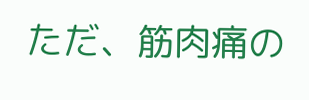ただ、筋肉痛の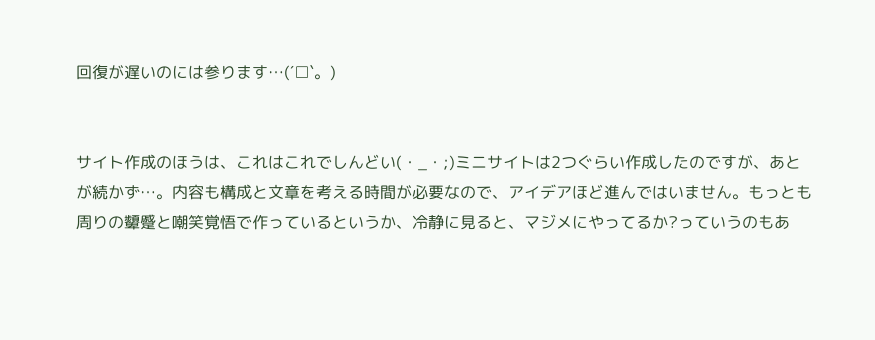回復が遅いのには参ります…(´□`。)


サイト作成のほうは、これはこれでしんどい(・_・;)ミニサイトは2つぐらい作成したのですが、あとが続かず…。内容も構成と文章を考える時間が必要なので、アイデアほど進んではいません。もっとも周りの顰蹙と嘲笑覚悟で作っているというか、冷静に見ると、マジメにやってるか?っていうのもあ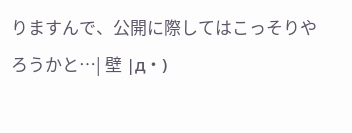りますんで、公開に際してはこっそりやろうかと…| 壁 |д・)